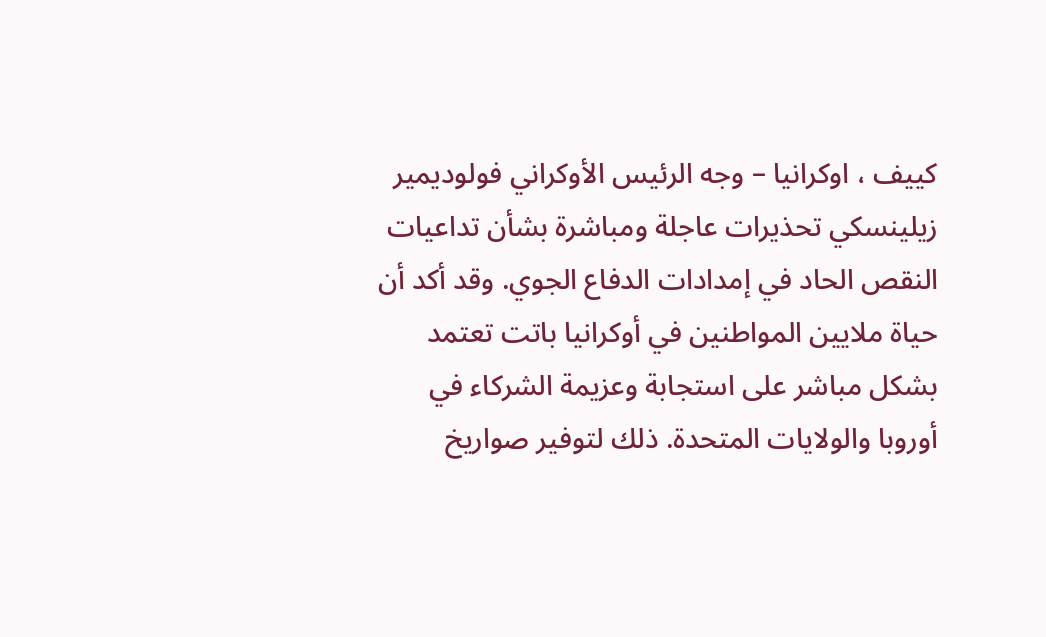كييف ، اوكرانيا – وجه الرئيس الأوكراني فولوديمير زيلينسكي تحذيرات عاجلة ومباشرة بشأن تداعيات النقص الحاد في إمدادات الدفاع الجوي. وقد أكد أن حياة ملايين المواطنين في أوكرانيا باتت تعتمد بشكل مباشر على استجابة وعزيمة الشركاء في أوروبا والولايات المتحدة. ذلك لتوفير صواريخ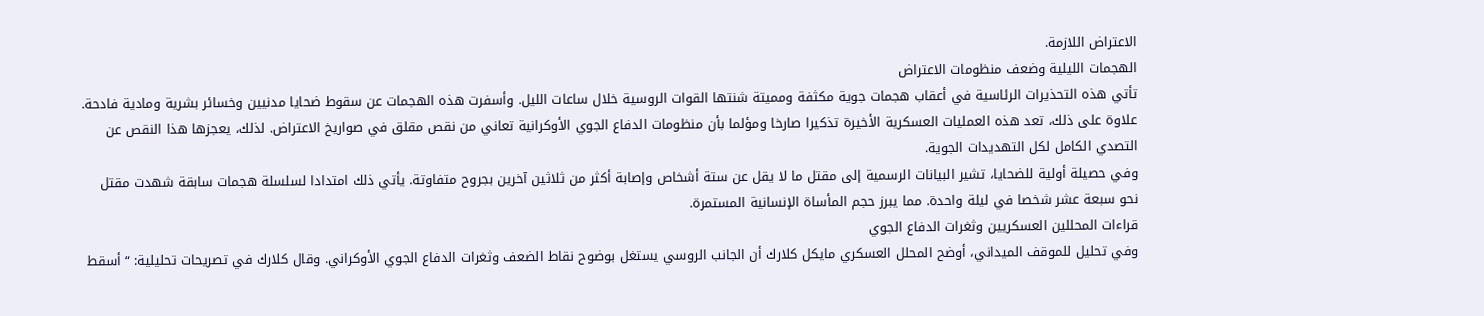الاعتراض اللازمة.
الهجمات الليلية وضعف منظومات الاعتراض
تأتي هذه التحذيرات الرئاسية في أعقاب هجمات جوية مكثفة ومميتة شنتها القوات الروسية خلال ساعات الليل. وأسفرت هذه الهجمات عن سقوط ضحايا مدنيين وخسائر بشرية ومادية فادحة. علاوة على ذلك، تعد هذه العمليات العسكرية الأخيرة تذكيرا صارخا ومؤلما بأن منظومات الدفاع الجوي الأوكرانية تعاني من نقص مقلق في صواريخ الاعتراض. لذلك، يعجزها هذا النقص عن التصدي الكامل لكل التهديدات الجوية.
وفي حصيلة أولية للضحايا، تشير البيانات الرسمية إلى مقتل ما لا يقل عن ستة أشخاص وإصابة أكثر من ثلاثين آخرين بجروح متفاوتة. يأتي ذلك امتدادا لسلسلة هجمات سابقة شهدت مقتل نحو سبعة عشر شخصا في ليلة واحدة. مما يبرز حجم المأساة الإنسانية المستمرة.
قراءات المحللين العسكريين وثغرات الدفاع الجوي
وفي تحليل للموقف الميداني، أوضح المحلل العسكري مايكل كلارك أن الجانب الروسي يستغل بوضوح نقاط الضعف وثغرات الدفاع الجوي الأوكراني. وقال كلارك في تصريحات تحليلية: “أسقط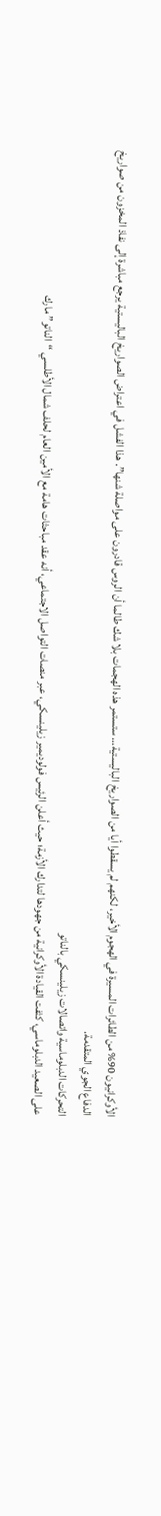الأوكرانيون 90% من الطائرات المسيرة في الهجوم الأخير، لكنهم لم يسقطوا أيا من الصواريخ الباليستية… ستستمر هذه الهجمات بلا شك طالما أن الروس قادرون على مواصلة شنها”. هذا الفشل في اعتراض الصواريخ الباليستية يرجع مباشرة إلى نفاذ المخزون من صواريخ الدفاع الجوي المتقدمة.
التحركات الدبلوماسية واتصالات زيلينسكي بالناتو
على الصعيد الدبلوماسي، كثفت القيادة الأوكرانية من جهودها لتدارك الأزمة؛ حيث أعلن الرئيس فولوديمير زيلينسكي، عبر منصات التواصل الاجتماعي، أنه عقد مباحثات هامة مع الأمين العام لحلف شمال الأطلسي “الناتو” مارك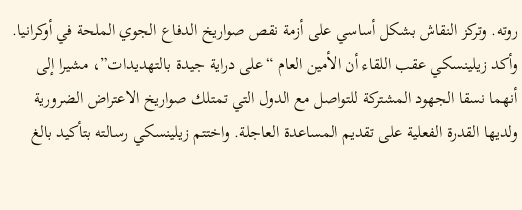روته. وتركز النقاش بشكل أساسي على أزمة نقص صواريخ الدفاع الجوي الملحة في أوكرانيا.
وأكد زيلينسكي عقب اللقاء أن الأمين العام “على دراية جيدة بالتهديدات”، مشيرا إلى أنهما نسقا الجهود المشتركة للتواصل مع الدول التي تمتلك صواريخ الاعتراض الضرورية ولديها القدرة الفعلية على تقديم المساعدة العاجلة. واختتم زيلينسكي رسالته بتأكيد بالغ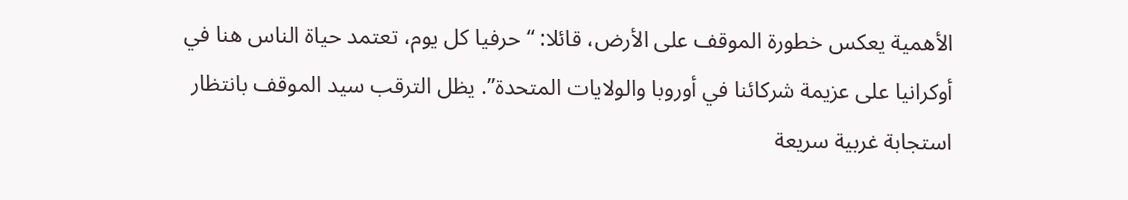الأهمية يعكس خطورة الموقف على الأرض، قائلا: “حرفيا كل يوم، تعتمد حياة الناس هنا في أوكرانيا على عزيمة شركائنا في أوروبا والولايات المتحدة”. يظل الترقب سيد الموقف بانتظار استجابة غربية سريعة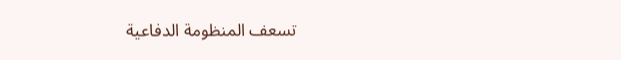تسعف المنظومة الدفاعية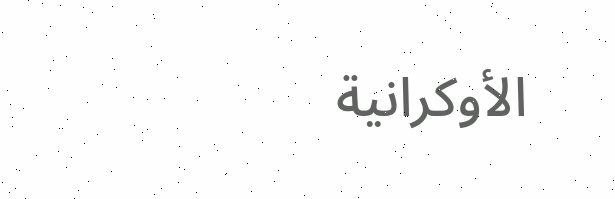الأوكرانية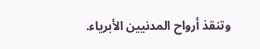وتنقذ أرواح المدنيين الأبرياء.